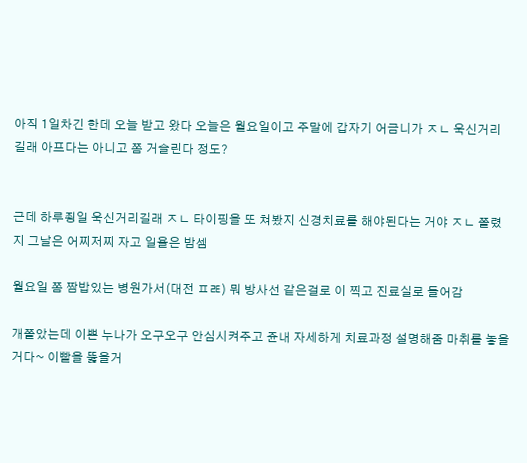아직 1일차긴 한데 오늘 받고 왔다 오늘은 월요일이고 주말에 갑자기 어금니가 ㅈㄴ 욱신거리길래 아프다는 아니고 쫌 거슬린다 정도?


근데 하루죙일 욱신거리길래 ㅈㄴ 타이핑을 또 쳐봤지 신경치료를 해야된다는 거야 ㅈㄴ 쫄렸지 그날은 어찌저찌 자고 일욜은 밤셈

월요일 쫌 짬밥있는 병원가서(대전 ㅍㄾ) 뭐 방사선 같은걸로 이 찍고 진료실로 들어감

개쫄았는데 이쁜 누나가 오구오구 안심시켜주고 쥰내 자세하게 치료과정 설명해줌 마취를 놓을거다~ 이빨을 뚫을거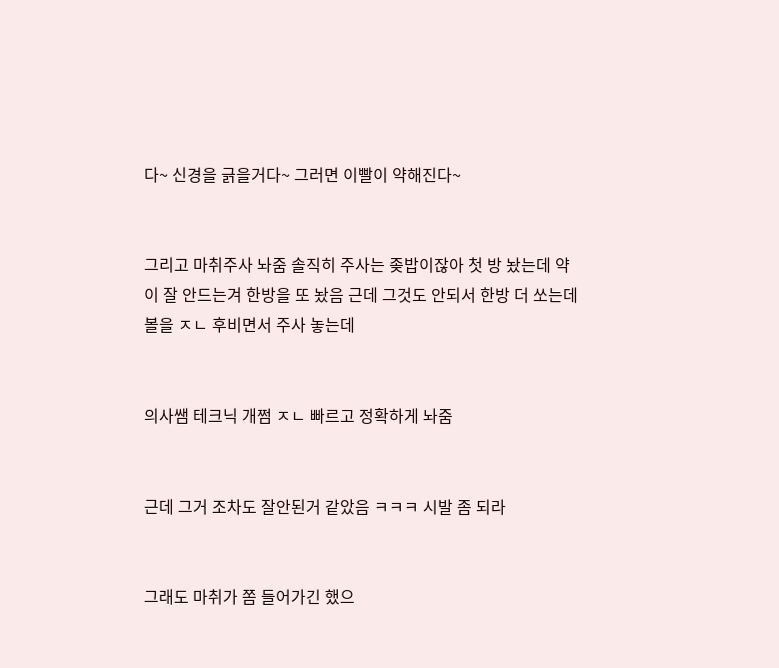다~ 신경을 긁을거다~ 그러면 이빨이 약해진다~


그리고 마취주사 놔줌 솔직히 주사는 좆밥이잖아 첫 방 놨는데 약이 잘 안드는겨 한방을 또 놨음 근데 그것도 안되서 한방 더 쏘는데 볼을 ㅈㄴ 후비면서 주사 놓는데


의사쌤 테크닉 개쩜 ㅈㄴ 빠르고 정확하게 놔줌


근데 그거 조차도 잘안된거 같았음 ㅋㅋㅋ 시발 좀 되라


그래도 마취가 쫌 들어가긴 했으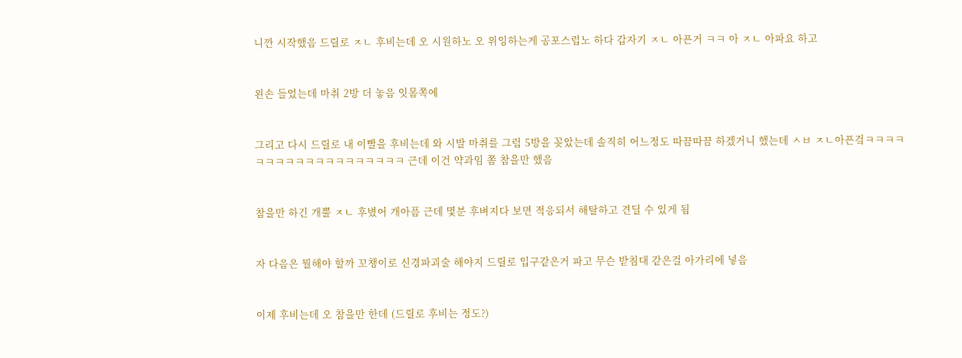니깐 시작했음 드릴로 ㅈㄴ 후비는데 오 시원하노 오 위잉하는게 공포스럽노 하다 갑자기 ㅈㄴ 아픈거 ㅋㅋ 아 ㅈㄴ 아파요 하고


왼손 들었는데 마취 2방 더 놓음 잇몸쪽에


그리고 다시 드릴로 내 이빨을 후비는데 와 시발 마취를 그럼 5방을 꽂았는데 솔직히 어느정도 따끔따끔 하겠거니 했는데 ㅅㅂ ㅈㄴ아픈겈ㅋㅋㅋㅋㅋㅋㅋㅋㅋㅋㅋㅋㅋㅋㅋㅋㅋㅋㅋ 근데 이건 약과임 쫌 참을만 했음


참을만 하긴 개뿔 ㅈㄴ 후볐어 개아픔 근데 몇분 후벼지다 보면 적응되서 해탈하고 견딜 수 있게 됨


자 다음은 뭘해야 할까 꼬챙이로 신경파괴술 해야지 드릴로 입구같은거 파고 무슨 받침대 같은걸 아가리에 넣음


이제 후비는데 오 참을만 한데 (드릴로 후비는 정도?)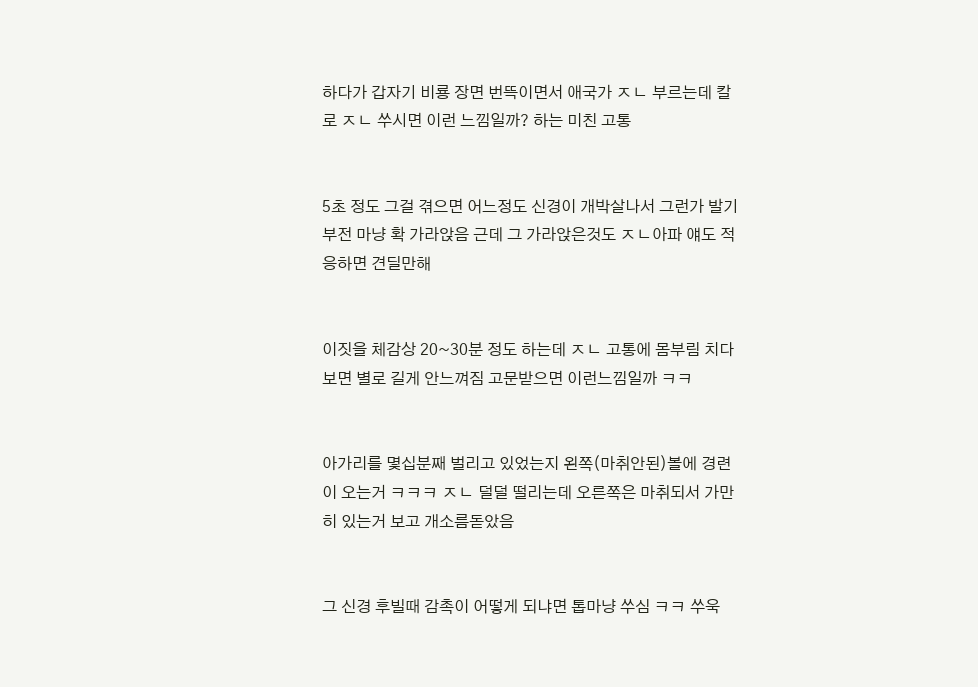하다가 갑자기 비룡 장면 번뜩이면서 애국가 ㅈㄴ 부르는데 칼로 ㅈㄴ 쑤시면 이런 느낌일까? 하는 미친 고통


5초 정도 그걸 겪으면 어느정도 신경이 개박살나서 그런가 발기부전 마냥 확 가라앉음 근데 그 가라앉은것도 ㅈㄴ아파 얘도 적응하면 견딜만해


이짓을 체감상 20~30분 정도 하는데 ㅈㄴ 고통에 몸부림 치다보면 별로 길게 안느껴짐 고문받으면 이런느낌일까 ㅋㅋ


아가리를 몇십분째 벌리고 있었는지 왼쪽(마취안된)볼에 경련이 오는거 ㅋㅋㅋ ㅈㄴ 덜덜 떨리는데 오른쪽은 마취되서 가만히 있는거 보고 개소름돋았음


그 신경 후빌때 감촉이 어떻게 되냐면 톱마냥 쑤심 ㅋㅋ 쑤욱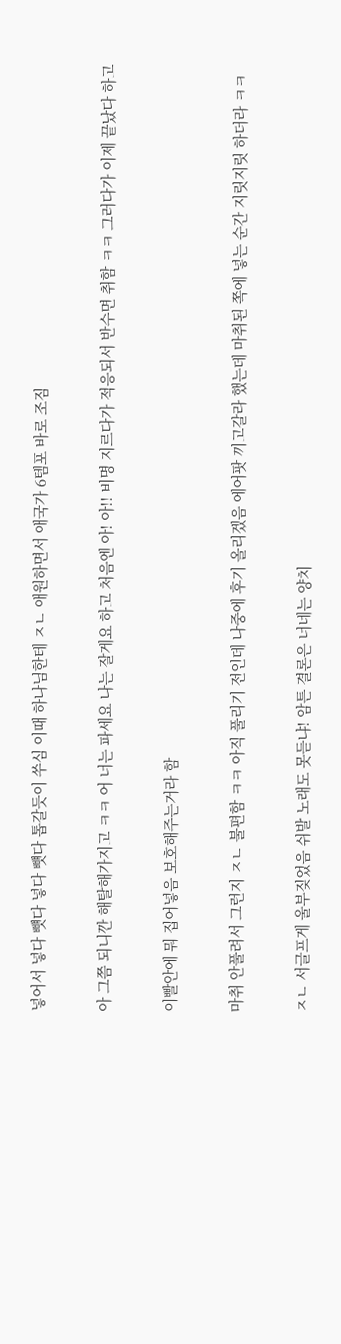넣어서 넣다 뻇다 넣다 뻇다 톱갈듯이 쑤심 이때 하나님한테 ㅈㄴ 애원하면서 애국가 6템포 바로 조짐


아 그쯤 되니깐 해탈해가지고 ㅋㅋ 어 너는 파세요 나는 잘게요 하고 처음엔 아! 아!! 비명 지르다가 적응되서 반수면 취함 ㅋㅋ 그러다가 이제 끝났다 하고


이빨안에 뭐 집어넣음 보호해주는거라 함


마취 안풀려서 그런지 ㅈㄴ 불편함 ㅋㅋ 아직 풀리기 전인데 나중에 후기 올리겠음 에어팟 끼고갈라 했는데 마취된 쪽에 넣는 순간 지릿지릿 하더라 ㅋㅋ


ㅈㄴ 서글프게 울부짖었음 쉬발 노래도 못듣냐! 암튼 결론은 너네는 양치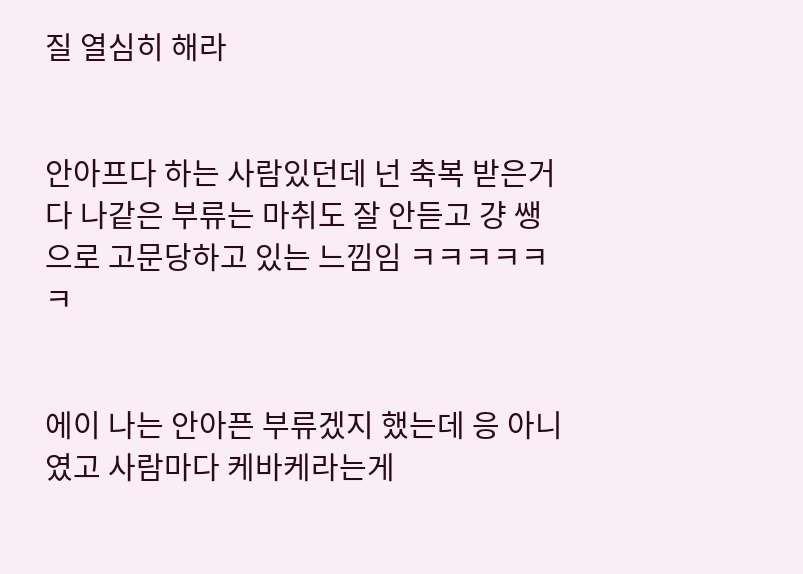질 열심히 해라


안아프다 하는 사람있던데 넌 축복 받은거다 나같은 부류는 마취도 잘 안듣고 걍 쌩으로 고문당하고 있는 느낌임 ㅋㅋㅋㅋㅋㅋ


에이 나는 안아픈 부류겠지 했는데 응 아니였고 사람마다 케바케라는게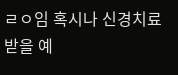ㄹㅇ임 혹시나 신경치료 받을 예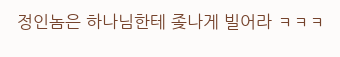정인놈은 하나님한테 좆나게 빌어라 ㅋㅋㅋ